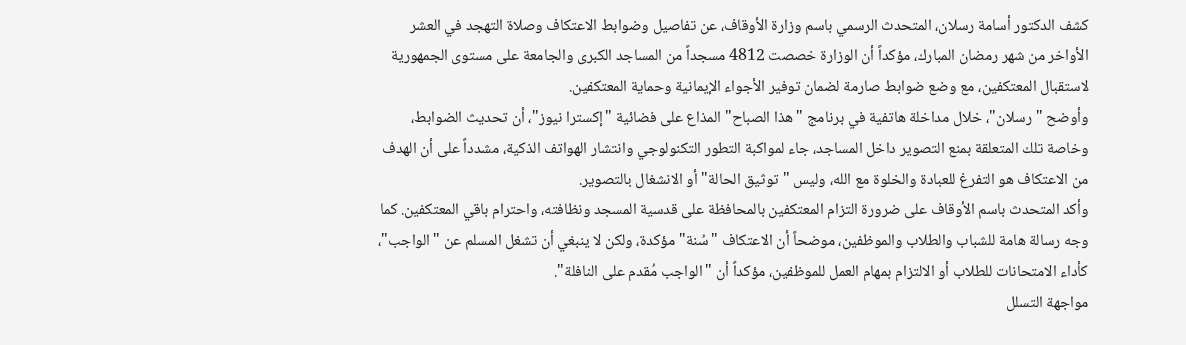كشف الدكتور أسامة رسلان، المتحدث الرسمي باسم وزارة الأوقاف، عن تفاصيل وضوابط الاعتكاف وصلاة التهجد في العشر الأواخر من شهر رمضان المبارك، مؤكداً أن الوزارة خصصت 4812 مسجداً من المساجد الكبرى والجامعة على مستوى الجمهورية لاستقبال المعتكفين، مع وضع ضوابط صارمة لضمان توفير الأجواء الإيمانية وحماية المعتكفين.
وأوضح "رسلان"، خلال مداخلة هاتفية في برنامج "هذا الصباح" المذاع على فضائية "إكسترا نيوز"، أن تحديث الضوابط، وخاصة تلك المتعلقة بمنع التصوير داخل المساجد، جاء لمواكبة التطور التكنولوجي وانتشار الهواتف الذكية، مشدداً على أن الهدف من الاعتكاف هو التفرغ للعبادة والخلوة مع الله، وليس "توثيق الحالة" أو الانشغال بالتصوير.
وأكد المتحدث باسم الأوقاف على ضرورة التزام المعتكفين بالمحافظة على قدسية المسجد ونظافته، واحترام باقي المعتكفين. كما وجه رسالة هامة للشباب والطلاب والموظفين، موضحاً أن الاعتكاف "سُنة" مؤكدة، ولكن لا ينبغي أن تشغل المسلم عن "الواجب"، كأداء الامتحانات للطلاب أو الالتزام بمهام العمل للموظفين، مؤكداً أن "الواجب مُقدم على النافلة".
مواجهة التسلل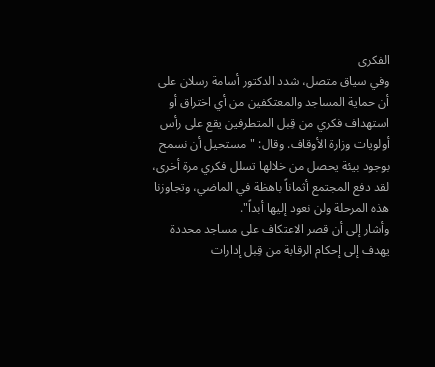الفكرى
وفي سياق متصل، شدد الدكتور أسامة رسلان على أن حماية المساجد والمعتكفين من أي اختراق أو استهداف فكري من قِبل المتطرفين يقع على رأس أولويات وزارة الأوقاف. وقال: "مستحيل أن نسمح بوجود بيئة يحصل من خلالها تسلل فكري مرة أخرى، لقد دفع المجتمع أثماناً باهظة في الماضي، وتجاوزنا هذه المرحلة ولن نعود إليها أبداً".
وأشار إلى أن قصر الاعتكاف على مساجد محددة يهدف إلى إحكام الرقابة من قِبل إدارات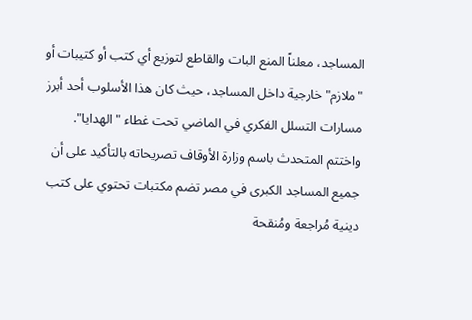المساجد، معلناً المنع البات والقاطع لتوزيع أي كتب أو كتيبات أو "ملازم" خارجية داخل المساجد، حيث كان هذا الأسلوب أحد أبرز مسارات التسلل الفكري في الماضي تحت غطاء "الهدايا".
واختتم المتحدث باسم وزارة الأوقاف تصريحاته بالتأكيد على أن جميع المساجد الكبرى في مصر تضم مكتبات تحتوي على كتب دينية مُراجعة ومُنقحة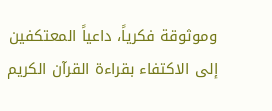وموثوقة فكرياً، داعياً المعتكفين إلى الاكتفاء بقراءة القرآن الكريم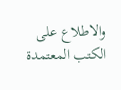والاطلاع على الكتب المعتمدة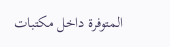المتوفرة داخل مكتبات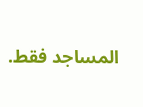المساجد فقط.